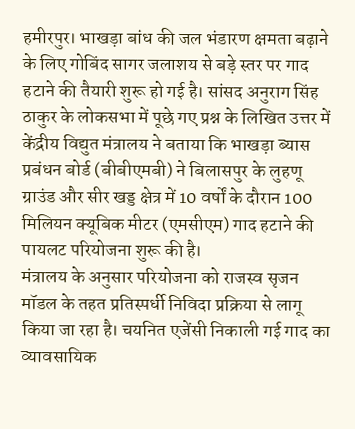हमीरपुर। भाखड़ा बांध की जल भंडारण क्षमता बढ़ाने के लिए गोबिंद सागर जलाशय से बड़े स्तर पर गाद हटाने की तैयारी शुरू हो गई है। सांसद अनुराग सिंह ठाकुर के लोकसभा में पूछे गए प्रश्न के लिखित उत्तर में केंद्रीय विद्युत मंत्रालय ने बताया कि भाखड़ा ब्यास प्रबंधन बोर्ड (बीबीएमबी) ने बिलासपुर के लुहणू ग्राउंड और सीर खड्ड क्षेत्र में 10 वर्षों के दौरान 100 मिलियन क्यूबिक मीटर (एमसीएम) गाद हटाने की पायलट परियोजना शुरू की है।
मंत्रालय के अनुसार परियोजना को राजस्व सृजन मॉडल के तहत प्रतिस्पर्धी निविदा प्रक्रिया से लागू किया जा रहा है। चयनित एजेंसी निकाली गई गाद का व्यावसायिक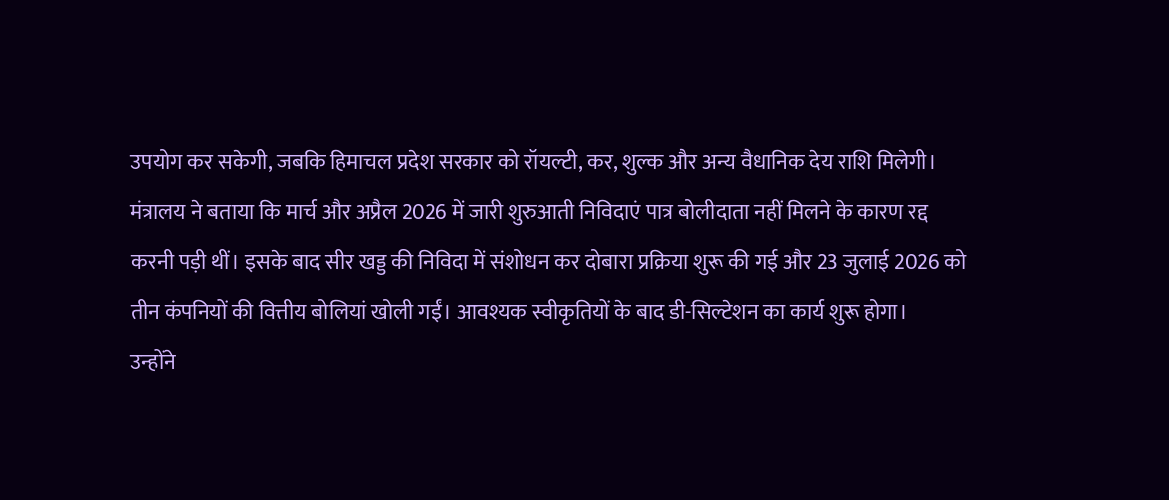उपयोग कर सकेगी, जबकि हिमाचल प्रदेश सरकार को रॉयल्टी, कर, शुल्क और अन्य वैधानिक देय राशि मिलेगी।
मंत्रालय ने बताया कि मार्च और अप्रैल 2026 में जारी शुरुआती निविदाएं पात्र बोलीदाता नहीं मिलने के कारण रद्द करनी पड़ी थीं। इसके बाद सीर खड्ड की निविदा में संशोधन कर दोबारा प्रक्रिया शुरू की गई और 23 जुलाई 2026 को तीन कंपनियों की वित्तीय बोलियां खोली गईं। आवश्यक स्वीकृतियों के बाद डी-सिल्टेशन का कार्य शुरू होगा।
उन्होंने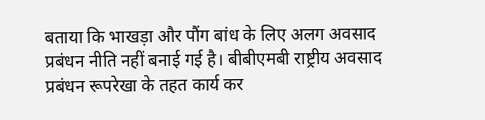बताया कि भाखड़ा और पौंग बांध के लिए अलग अवसाद प्रबंधन नीति नहीं बनाई गई है। बीबीएमबी राष्ट्रीय अवसाद प्रबंधन रूपरेखा के तहत कार्य कर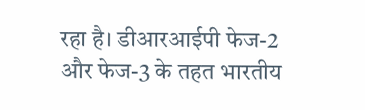रहा है। डीआरआईपी फेज-2 और फेज-3 के तहत भारतीय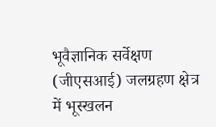भूवैज्ञानिक सर्वेक्षण (जीएसआई) जलग्रहण क्षेत्र में भूस्खलन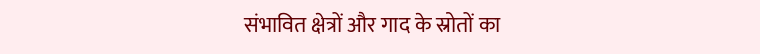संभावित क्षेत्रों और गाद के स्रोतों का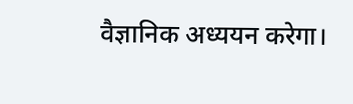वैज्ञानिक अध्ययन करेगा।